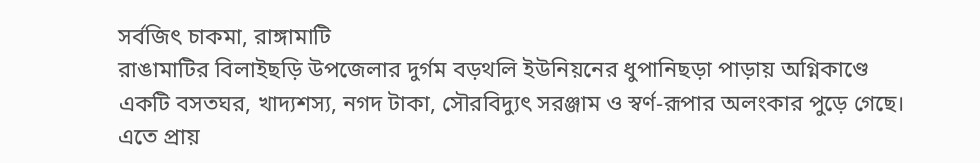সর্বজিৎ চাকমা, রাঙ্গামাটি
রাঙামাটির বিলাইছড়ি উপজেলার দুর্গম বড়থলি ইউনিয়নের ধুপানিছড়া পাড়ায় অগ্নিকাণ্ডে একটি বসতঘর, খাদ্যশস্য, নগদ টাকা, সৌরবিদ্যুৎ সরঞ্জাম ও স্বর্ণ-রূপার অলংকার পুড়ে গেছে। এতে প্রায়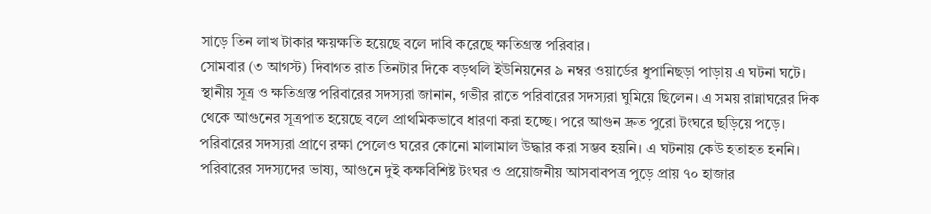সাড়ে তিন লাখ টাকার ক্ষয়ক্ষতি হয়েছে বলে দাবি করেছে ক্ষতিগ্রস্ত পরিবার।
সোমবার (৩ আগস্ট) দিবাগত রাত তিনটার দিকে বড়থলি ইউনিয়নের ৯ নম্বর ওয়ার্ডের ধুপানিছড়া পাড়ায় এ ঘটনা ঘটে।
স্থানীয় সূত্র ও ক্ষতিগ্রস্ত পরিবারের সদস্যরা জানান, গভীর রাতে পরিবারের সদস্যরা ঘুমিয়ে ছিলেন। এ সময় রান্নাঘরের দিক থেকে আগুনের সূত্রপাত হয়েছে বলে প্রাথমিকভাবে ধারণা করা হচ্ছে। পরে আগুন দ্রুত পুরো টংঘরে ছড়িয়ে পড়ে। পরিবারের সদস্যরা প্রাণে রক্ষা পেলেও ঘরের কোনো মালামাল উদ্ধার করা সম্ভব হয়নি। এ ঘটনায় কেউ হতাহত হননি।
পরিবারের সদস্যদের ভাষ্য, আগুনে দুই কক্ষবিশিষ্ট টংঘর ও প্রয়োজনীয় আসবাবপত্র পুড়ে প্রায় ৭০ হাজার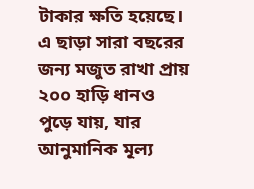টাকার ক্ষতি হয়েছে। এ ছাড়া সারা বছরের জন্য মজুত রাখা প্রায় ২০০ হাড়ি ধানও পুড়ে যায়, যার আনুমানিক মূল্য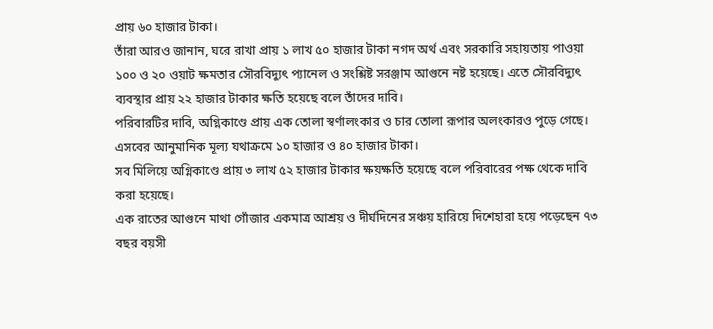প্রায় ৬০ হাজার টাকা।
তাঁরা আরও জানান, ঘরে রাখা প্রায় ১ লাখ ৫০ হাজার টাকা নগদ অর্থ এবং সরকারি সহায়তায় পাওয়া ১০০ ও ২০ ওয়াট ক্ষমতার সৌরবিদ্যুৎ প্যানেল ও সংশ্লিষ্ট সরঞ্জাম আগুনে নষ্ট হয়েছে। এতে সৌরবিদ্যুৎ ব্যবস্থার প্রায় ২২ হাজার টাকার ক্ষতি হয়েছে বলে তাঁদের দাবি।
পরিবারটির দাবি, অগ্নিকাণ্ডে প্রায় এক তোলা স্বর্ণালংকার ও চার তোলা রূপার অলংকারও পুড়ে গেছে। এসবের আনুমানিক মূল্য যথাক্রমে ১০ হাজার ও ৪০ হাজার টাকা।
সব মিলিয়ে অগ্নিকাণ্ডে প্রায় ৩ লাখ ৫২ হাজার টাকার ক্ষয়ক্ষতি হয়েছে বলে পরিবারের পক্ষ থেকে দাবি করা হয়েছে।
এক রাতের আগুনে মাথা গোঁজার একমাত্র আশ্রয় ও দীর্ঘদিনের সঞ্চয় হারিয়ে দিশেহারা হয়ে পড়েছেন ৭৩ বছর বয়সী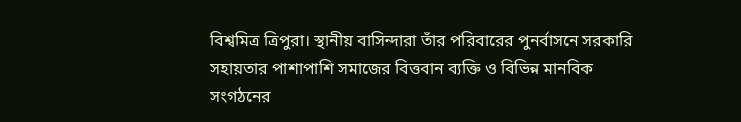বিশ্বমিত্র ত্রিপুরা। স্থানীয় বাসিন্দারা তাঁর পরিবারের পুনর্বাসনে সরকারি সহায়তার পাশাপাশি সমাজের বিত্তবান ব্যক্তি ও বিভিন্ন মানবিক সংগঠনের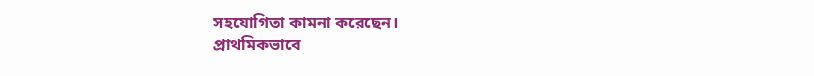সহযোগিতা কামনা করেছেন।
প্রাথমিকভাবে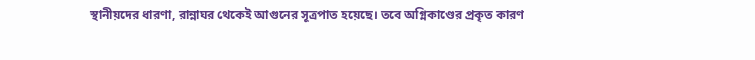স্থানীয়দের ধারণা, রান্নাঘর থেকেই আগুনের সূত্রপাত হয়েছে। তবে অগ্নিকাণ্ডের প্রকৃত কারণ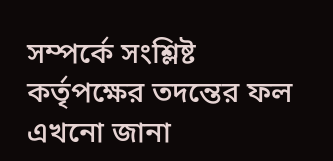সম্পর্কে সংশ্লিষ্ট কর্তৃপক্ষের তদন্তের ফল এখনো জানা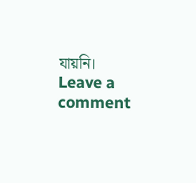যায়নি।
Leave a comment